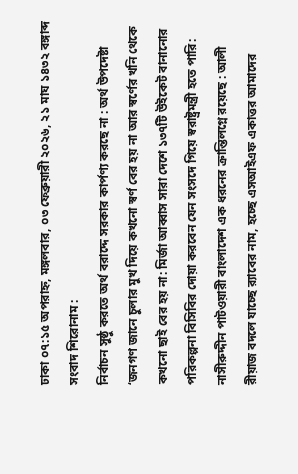ঢাকা ০৭:১৫ অপরাহ্ন, মঙ্গলবার, ০৩ ফেব্রুয়ারী ২০২৬, ২১ মাঘ ১৪৩২ বঙ্গাব্দ
সংবাদ শিরোনাম :
নির্বাচন সুষ্ঠু করতে অর্থ বরাদ্দে সরকার কার্পণ্য করছে না : অর্থ উপদেষ্টা ‘জনগণ জানে চুলার মুখ দিয়ে কখনো স্বর্ণ বের হয় না আর স্বর্ণের খনি থেকে কখনো ছাই বের হয় না: মির্জা আব্বাস সারা দেশে ১৩৭টি উইকেট বানানোর পরিকল্পনা বিসিবির দোয়া করবেন যেন সংসদে গিয়ে স্বরাষ্ট্রমন্ত্রী হতে পারি: নাসীরুদ্দীন পাটওয়ারী বাংলাদেশ এক ধরনের ক্রান্তিলগ্নে রয়েছে : আলী রীয়াজ বদলে যাচ্ছে র‍্যাবের নাম, হচ্ছে এসআইএফ একাত্তর আমাদের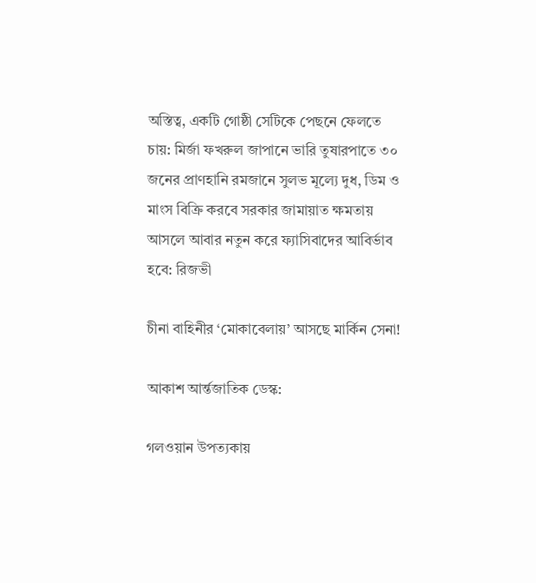অস্তিত্ব, একটি গোষ্ঠী সেটিকে পেছনে ফেলতে চায়: মির্জা ফখরুল জাপানে ভারি তুষারপাতে ৩০ জনের প্রাণহানি রমজানে সুলভ মূল্যে দুধ, ডিম ও মাংস বিক্রি করবে সরকার জামায়াত ক্ষমতায় আসলে আবার নতুন করে ফ্যাসিবাদের আবির্ভাব হবে: রিজভী

চীনা বাহিনীর ‘মোকাবেলায়’ আসছে মার্কিন সেনা!

আকাশ আর্ন্তজাতিক ডেস্ক:

গলওয়ান উপত্যকায়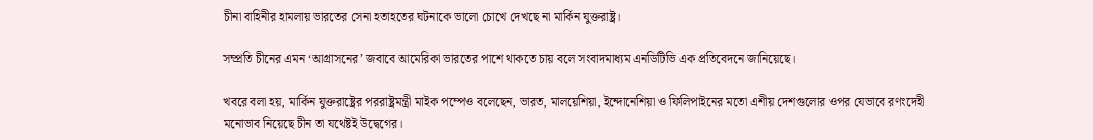চীনা বাহিনীর হামলায় ভারতের সেনা হতাহতের ঘটনাকে ভালো চোখে দেখছে না মার্কিন যুক্তরাষ্ট্র।

সম্প্রতি চীনের এমন ‘আগ্রাসনের’ জবাবে আমেরিকা ভারতের পাশে থাকতে চায় বলে সংবাদমাধ্যম এনডিটিভি এক প্রতিবেদনে জানিয়েছে।

খবরে বলা হয়, মার্কিন যুক্তরাষ্ট্রের পররাষ্ট্রমন্ত্রী মাইক পম্পেও বলেছেন, ভারত, মালয়েশিয়া, ইন্দোনেশিয়া ও ফিলিপাইনের মতো এশীয় দেশগুলোর ওপর যেভাবে রণংদেহী মনোভাব নিয়েছে চীন তা যথেষ্টই উদ্বেগের।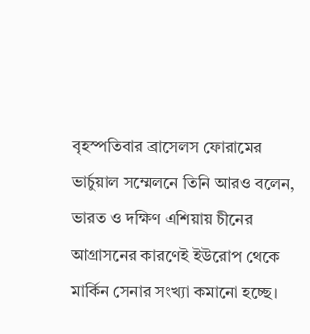বৃহস্পতিবার ব্রাসেলস ফোরামের ভার্চুয়াল সম্মেলনে তিনি আরও বলেন, ভারত ও দক্ষিণ এশিয়ায় চীনের আগ্রাসনের কারণেই ইউরোপ থেকে মার্কিন সেনার সংখ্যা কমানো হচ্ছে।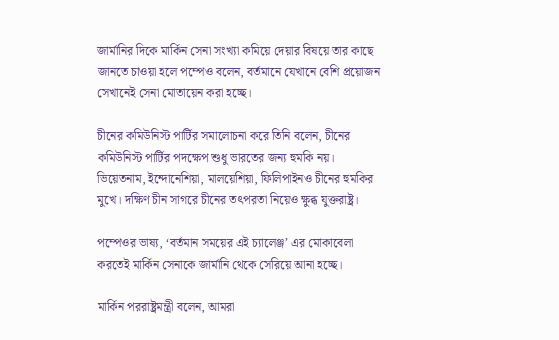জার্মানির দিকে মার্কিন সেনা সংখ্যা কমিয়ে দেয়ার বিষয়ে তার কাছে জানতে চাওয়া হলে পম্পেও বলেন, বর্তমানে যেখানে বেশি প্রয়োজন সেখানেই সেনা মোতায়েন করা হচ্ছে।

চীনের কমিউনিস্ট পার্টির সমালোচনা করে তিনি বলেন, চীনের কমিউনিস্ট পার্টির পদক্ষেপ শুধু ভারতের জন্য হুমকি নয়। ভিয়েতনাম, ইন্দোনেশিয়া, মালয়েশিয়া, ফিলিপাইনও চীনের হুমকির মুখে। দক্ষিণ চীন সাগরে চীনের তৎপরতা নিয়েও ক্ষুব্ধ যুক্তরাষ্ট্র।

পম্পেওর ভাষ্য, ‘বর্তমান সময়ের এই চ্যালেঞ্জ’ এর মোকাবেলা করতেই মার্কিন সেনাকে জার্মানি থেকে সেরিয়ে আনা হচ্ছে।

মার্কিন পররাষ্ট্রমন্ত্রী বলেন, আমরা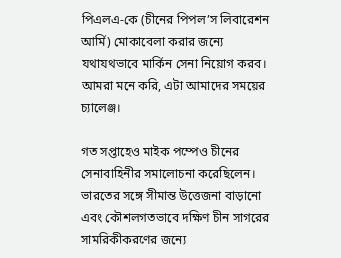পিএলএ-কে (চীনের পিপল’স লিবারেশন আর্মি) মোকাবেলা করার জন্যে যথাযথভাবে মার্কিন সেনা নিয়োগ করব। আমরা মনে করি, এটা আমাদের সময়ের চ্যালেঞ্জ।

গত সপ্তাহেও মাইক পম্পেও চীনের সেনাবাহিনীর সমালোচনা করেছিলেন। ভারতের সঙ্গে সীমান্ত উত্তেজনা বাড়ানো এবং কৌশলগতভাবে দক্ষিণ চীন সাগরের সামরিকীকরণের জন্যে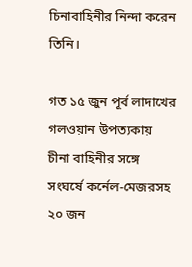চিনাবাহিনীর নিন্দা করেন তিনি।

গত ১৫ জুন পূর্ব লাদাখের গলওয়ান উপত্যকায় চীনা বাহিনীর সঙ্গে সংঘর্ষে কর্নেল-মেজরসহ ২০ জন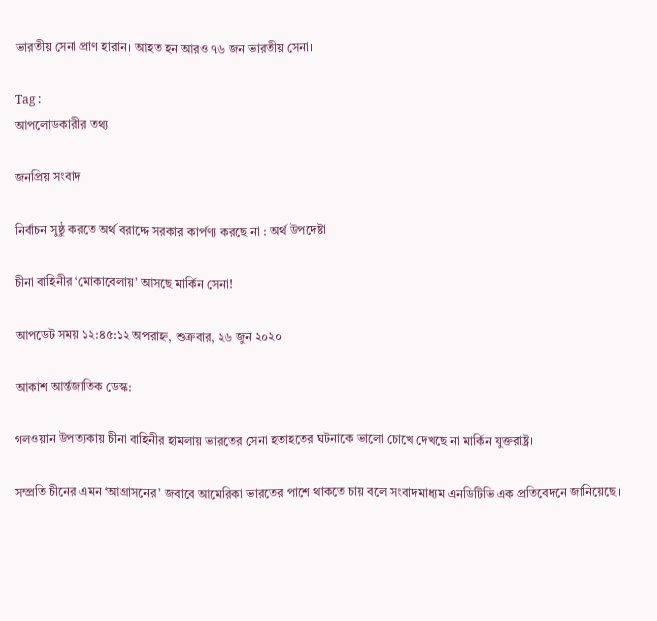ভারতীয় সেনা প্রাণ হারান। আহত হন আরও ৭৬ জন ভারতীয় সেনা।

Tag :
আপলোডকারীর তথ্য

জনপ্রিয় সংবাদ

নির্বাচন সুষ্ঠু করতে অর্থ বরাদ্দে সরকার কার্পণ্য করছে না : অর্থ উপদেষ্টা

চীনা বাহিনীর ‘মোকাবেলায়’ আসছে মার্কিন সেনা!

আপডেট সময় ১২:৪৫:১২ অপরাহ্ন, শুক্রবার, ২৬ জুন ২০২০

আকাশ আর্ন্তজাতিক ডেস্ক:

গলওয়ান উপত্যকায় চীনা বাহিনীর হামলায় ভারতের সেনা হতাহতের ঘটনাকে ভালো চোখে দেখছে না মার্কিন যুক্তরাষ্ট্র।

সম্প্রতি চীনের এমন ‘আগ্রাসনের’ জবাবে আমেরিকা ভারতের পাশে থাকতে চায় বলে সংবাদমাধ্যম এনডিটিভি এক প্রতিবেদনে জানিয়েছে।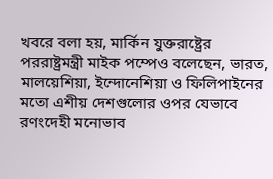খবরে বলা হয়, মার্কিন যুক্তরাষ্ট্রের পররাষ্ট্রমন্ত্রী মাইক পম্পেও বলেছেন, ভারত, মালয়েশিয়া, ইন্দোনেশিয়া ও ফিলিপাইনের মতো এশীয় দেশগুলোর ওপর যেভাবে রণংদেহী মনোভাব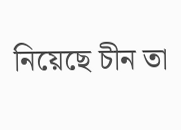নিয়েছে চীন তা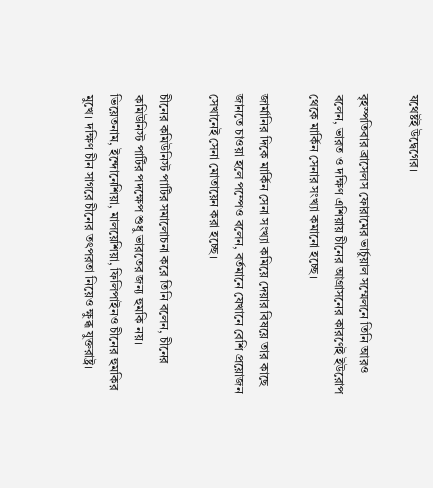যথেষ্টই উদ্বেগের।

বৃহস্পতিবার ব্রাসেলস ফোরামের ভার্চুয়াল সম্মেলনে তিনি আরও বলেন, ভারত ও দক্ষিণ এশিয়ায় চীনের আগ্রাসনের কারণেই ইউরোপ থেকে মার্কিন সেনার সংখ্যা কমানো হচ্ছে।

জার্মানির দিকে মার্কিন সেনা সংখ্যা কমিয়ে দেয়ার বিষয়ে তার কাছে জানতে চাওয়া হলে পম্পেও বলেন, বর্তমানে যেখানে বেশি প্রয়োজন সেখানেই সেনা মোতায়েন করা হচ্ছে।

চীনের কমিউনিস্ট পার্টির সমালোচনা করে তিনি বলেন, চীনের কমিউনিস্ট পার্টির পদক্ষেপ শুধু ভারতের জন্য হুমকি নয়। ভিয়েতনাম, ইন্দোনেশিয়া, মালয়েশিয়া, ফিলিপাইনও চীনের হুমকির মুখে। দক্ষিণ চীন সাগরে চীনের তৎপরতা নিয়েও ক্ষুব্ধ যুক্তরাষ্ট্র।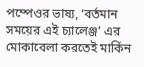পম্পেওর ভাষ্য, ‘বর্তমান সময়ের এই চ্যালেঞ্জ’ এর মোকাবেলা করতেই মার্কিন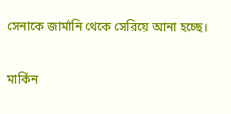সেনাকে জার্মানি থেকে সেরিয়ে আনা হচ্ছে।

মার্কিন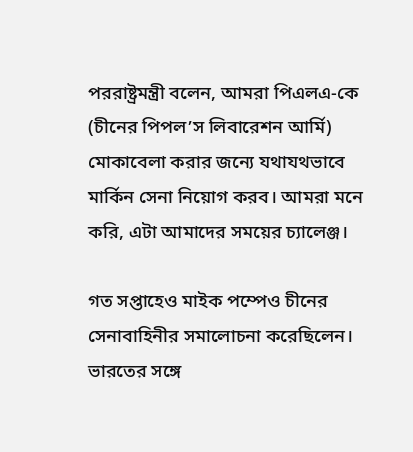পররাষ্ট্রমন্ত্রী বলেন, আমরা পিএলএ-কে (চীনের পিপল’স লিবারেশন আর্মি) মোকাবেলা করার জন্যে যথাযথভাবে মার্কিন সেনা নিয়োগ করব। আমরা মনে করি, এটা আমাদের সময়ের চ্যালেঞ্জ।

গত সপ্তাহেও মাইক পম্পেও চীনের সেনাবাহিনীর সমালোচনা করেছিলেন। ভারতের সঙ্গে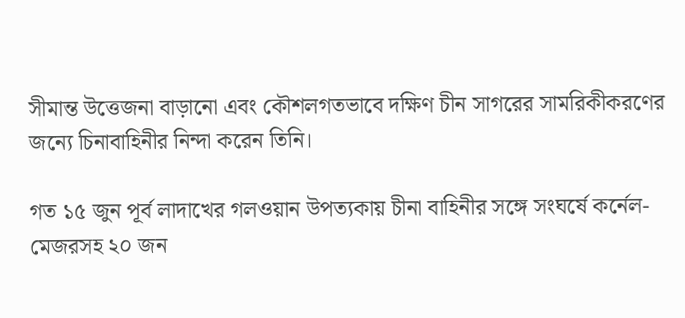সীমান্ত উত্তেজনা বাড়ানো এবং কৌশলগতভাবে দক্ষিণ চীন সাগরের সামরিকীকরণের জন্যে চিনাবাহিনীর নিন্দা করেন তিনি।

গত ১৫ জুন পূর্ব লাদাখের গলওয়ান উপত্যকায় চীনা বাহিনীর সঙ্গে সংঘর্ষে কর্নেল-মেজরসহ ২০ জন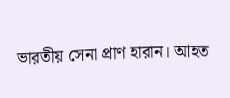ভারতীয় সেনা প্রাণ হারান। আহত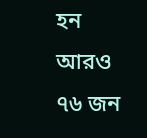হন আরও ৭৬ জন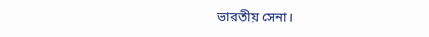ভারতীয় সেনা।